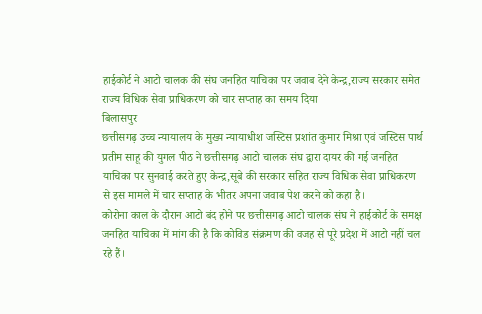हाईकोर्ट ने आटो चालक की संघ जनहित याचिका पर जवाब देने केन्द्र,राज्य सरकार समेत राज्य विधिक सेवा प्राधिकरण को चार सप्ताह का समय दिया
बिलासपुर
छत्तीसगढ़ उच्च न्यायालय के मुख्य न्यायाधीश जस्टिस प्रशांत कुमार मिश्रा एवं जस्टिस पार्थ प्रतीम साहू की युगल पीठ ने छत्तीसगढ़ आटो चालक संघ द्वारा दायर की गई जनहित याचिका पर सुनवाई करते हुए केन्द्र,सूबे की सरकार सहित राज्य विधिक सेवा प्राधिकरण से इस मामले में चार सप्ताह के भीतर अपना जवाब पेश करने को कहा है।
कोरोना काल के दौरान आटो बंद होने पर छत्तीसगढ़ आटो चालक संघ ने हाईकोर्ट के समक्ष जनहित याचिका में मांग की है कि कोविड संक्रमण की वजह से पूरे प्रदेश में आटो नहीं चल रहे हैं।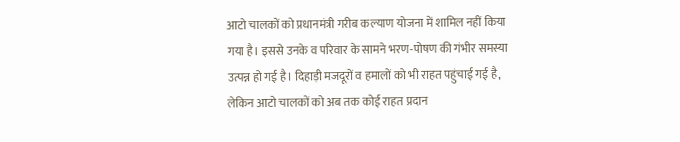आटो चालकों को प्रधानमंत्री गरीब कल्याण योजना में शामिल नहीं किया गया है। इससे उनके व परिवार के सामने भरण-पोषण की गंभीर समस्या उत्पन्न हो गई है। दिहाड़ी मजदूरों व हमालों को भी राहत पहुंचाई गई है, लेकिन आटो चालकों को अब तक कोई राहत प्रदान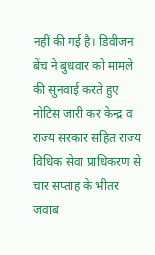नहीं की गई है। डिवीजन बेंच ने बुधवार को मामले की सुनवाई करते हुए नोटिस जारी कर केन्द्र व राज्य सरकार सहित राज्य विधिक सेवा प्राधिकरण से चार सप्ताह के भीतर जवाब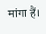मांगा हैं।